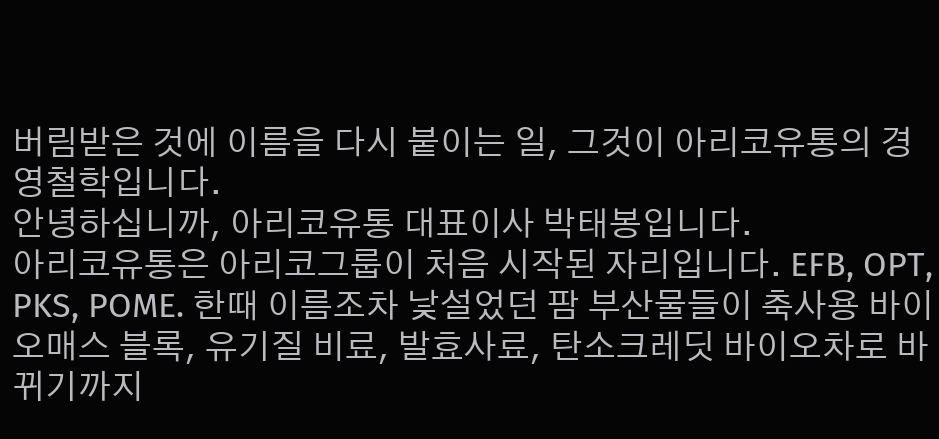버림받은 것에 이름을 다시 붙이는 일, 그것이 아리코유통의 경영철학입니다.
안녕하십니까, 아리코유통 대표이사 박태봉입니다.
아리코유통은 아리코그룹이 처음 시작된 자리입니다. EFB, OPT, PKS, POME. 한때 이름조차 낯설었던 팜 부산물들이 축사용 바이오매스 블록, 유기질 비료, 발효사료, 탄소크레딧 바이오차로 바뀌기까지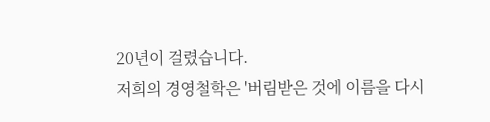20년이 걸렸습니다.
저희의 경영철학은 '버림받은 것에 이름을 다시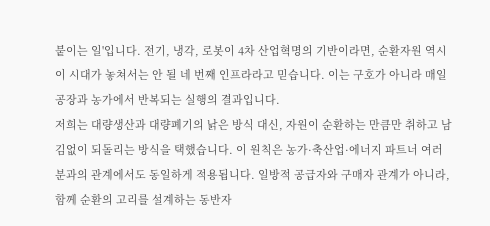붙이는 일'입니다. 전기, 냉각, 로봇이 4차 산업혁명의 기반이라면, 순환자원 역시 이 시대가 놓쳐서는 안 될 네 번째 인프라라고 믿습니다. 이는 구호가 아니라 매일 공장과 농가에서 반복되는 실행의 결과입니다.
저희는 대량생산과 대량폐기의 낡은 방식 대신, 자원이 순환하는 만큼만 취하고 남김없이 되돌리는 방식을 택했습니다. 이 원칙은 농가·축산업·에너지 파트너 여러분과의 관계에서도 동일하게 적용됩니다. 일방적 공급자와 구매자 관계가 아니라, 함께 순환의 고리를 설계하는 동반자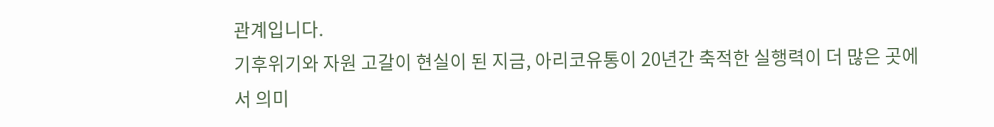관계입니다.
기후위기와 자원 고갈이 현실이 된 지금, 아리코유통이 20년간 축적한 실행력이 더 많은 곳에서 의미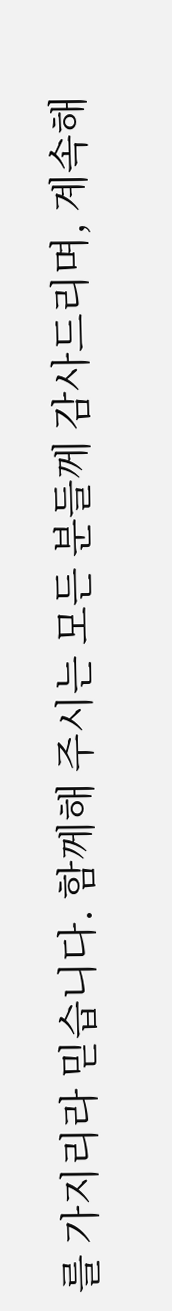를 가지리라 믿습니다. 함께해 주시는 모든 분들께 감사드리며, 계속해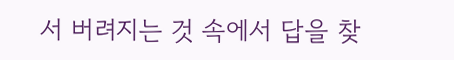서 버려지는 것 속에서 답을 찾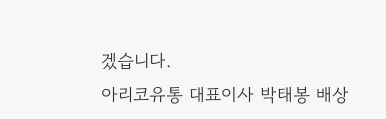겠습니다.
아리코유통 대표이사 박태봉 배상